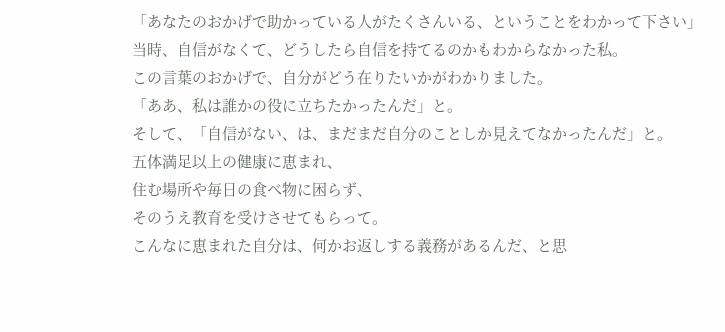「あなたのおかげで助かっている人がたくさんいる、ということをわかって下さい」
当時、自信がなくて、どうしたら自信を持てるのかもわからなかった私。
この言葉のおかげで、自分がどう在りたいかがわかりました。
「ああ、私は誰かの役に立ちたかったんだ」と。
そして、「自信がない、は、まだまだ自分のことしか見えてなかったんだ」と。
五体満足以上の健康に恵まれ、
住む場所や毎日の食べ物に困らず、
そのうえ教育を受けさせてもらって。
こんなに恵まれた自分は、何かお返しする義務があるんだ、と思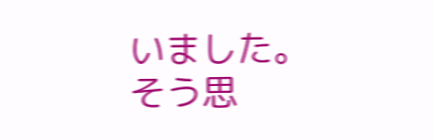いました。
そう思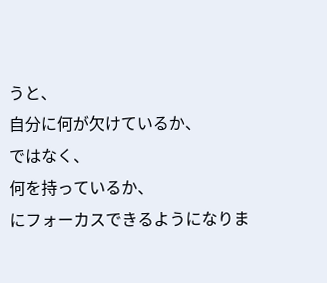うと、
自分に何が欠けているか、
ではなく、
何を持っているか、
にフォーカスできるようになりま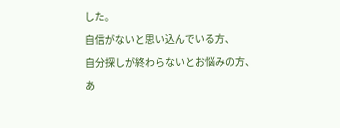した。
自信がないと思い込んでいる方、
自分探しが終わらないとお悩みの方、
あ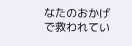なたのおかげで救われてい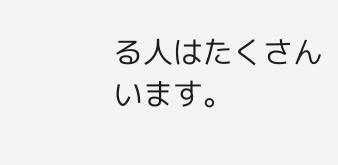る人はたくさんいます。